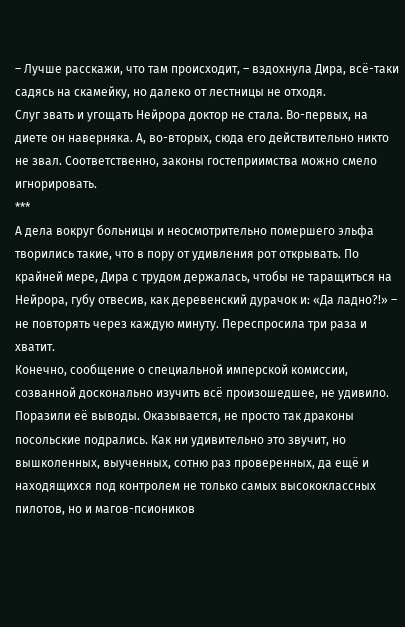– Лучше расскажи, что там происходит, – вздохнула Дира, всё-таки садясь на скамейку, но далеко от лестницы не отходя.
Слуг звать и угощать Нейрора доктор не стала. Во-первых, на диете он наверняка. А, во-вторых, сюда его действительно никто не звал. Соответственно, законы гостеприимства можно смело игнорировать.
***
А дела вокруг больницы и неосмотрительно помершего эльфа творились такие, что в пору от удивления рот открывать. По крайней мере, Дира с трудом держалась, чтобы не таращиться на Нейрора, губу отвесив, как деревенский дурачок и: «Да ладно?!» – не повторять через каждую минуту. Переспросила три раза и хватит.
Конечно, сообщение о специальной имперской комиссии, созванной досконально изучить всё произошедшее, не удивило. Поразили её выводы. Оказывается, не просто так драконы посольские подрались. Как ни удивительно это звучит, но вышколенных, выученных, сотню раз проверенных, да ещё и находящихся под контролем не только самых высококлассных пилотов, но и магов-псиоников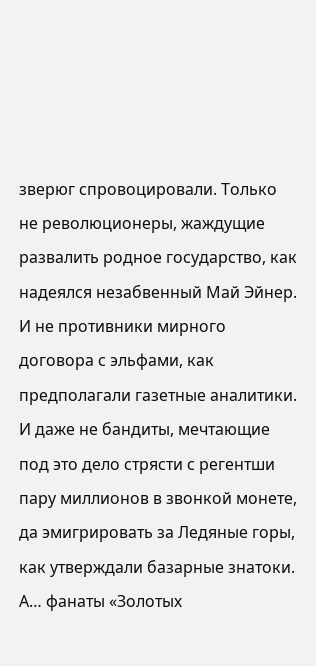зверюг спровоцировали. Только не революционеры, жаждущие развалить родное государство, как надеялся незабвенный Май Эйнер. И не противники мирного договора с эльфами, как предполагали газетные аналитики. И даже не бандиты, мечтающие под это дело стрясти с регентши пару миллионов в звонкой монете, да эмигрировать за Ледяные горы, как утверждали базарные знатоки. А… фанаты «Золотых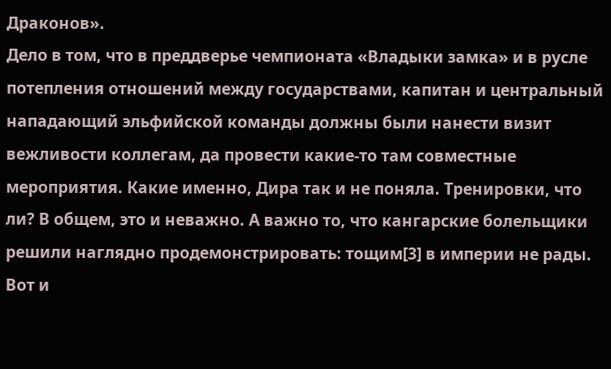Драконов».
Дело в том, что в преддверье чемпионата «Владыки замка» и в русле потепления отношений между государствами, капитан и центральный нападающий эльфийской команды должны были нанести визит вежливости коллегам, да провести какие-то там совместные мероприятия. Какие именно, Дира так и не поняла. Тренировки, что ли? В общем, это и неважно. А важно то, что кангарские болельщики решили наглядно продемонстрировать: тощим[3] в империи не рады. Вот и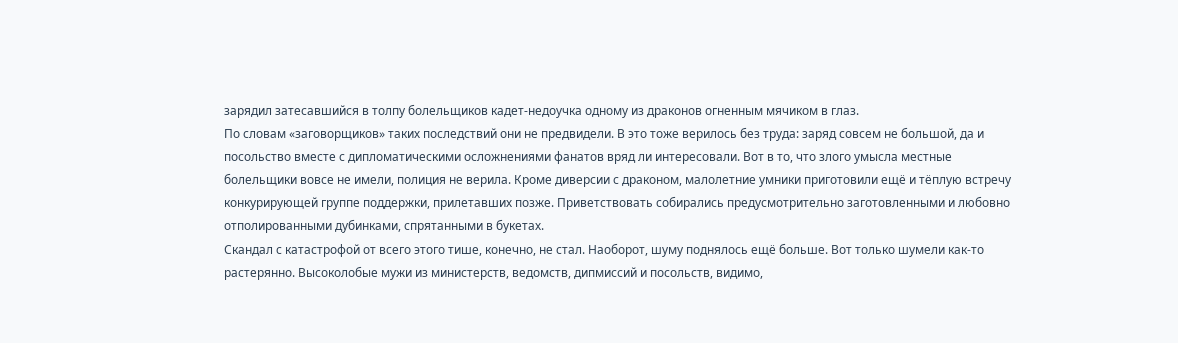зарядил затесавшийся в толпу болельщиков кадет-недоучка одному из драконов огненным мячиком в глаз.
По словам «заговорщиков» таких последствий они не предвидели. В это тоже верилось без труда: заряд совсем не большой, да и посольство вместе с дипломатическими осложнениями фанатов вряд ли интересовали. Вот в то, что злого умысла местные болельщики вовсе не имели, полиция не верила. Кроме диверсии с драконом, малолетние умники приготовили ещё и тёплую встречу конкурирующей группе поддержки, прилетавших позже. Приветствовать собирались предусмотрительно заготовленными и любовно отполированными дубинками, спрятанными в букетах.
Скандал с катастрофой от всего этого тише, конечно, не стал. Наоборот, шуму поднялось ещё больше. Вот только шумели как-то растерянно. Высоколобые мужи из министерств, ведомств, дипмиссий и посольств, видимо,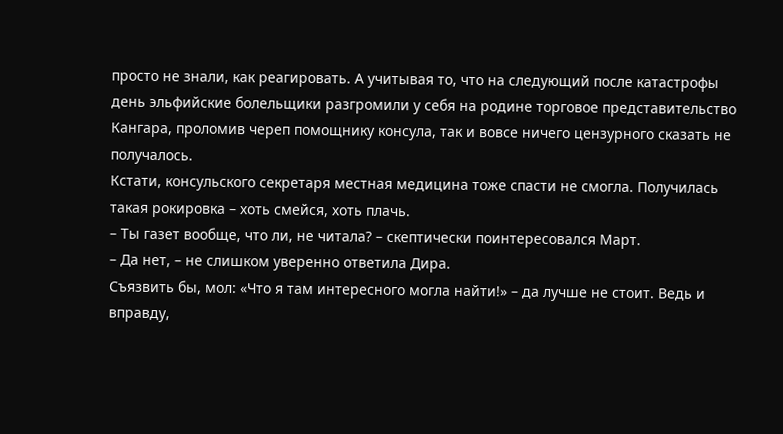просто не знали, как реагировать. А учитывая то, что на следующий после катастрофы день эльфийские болельщики разгромили у себя на родине торговое представительство Кангара, проломив череп помощнику консула, так и вовсе ничего цензурного сказать не получалось.
Кстати, консульского секретаря местная медицина тоже спасти не смогла. Получилась такая рокировка – хоть смейся, хоть плачь.
– Ты газет вообще, что ли, не читала? – скептически поинтересовался Март.
– Да нет, – не слишком уверенно ответила Дира.
Съязвить бы, мол: «Что я там интересного могла найти!» – да лучше не стоит. Ведь и вправду,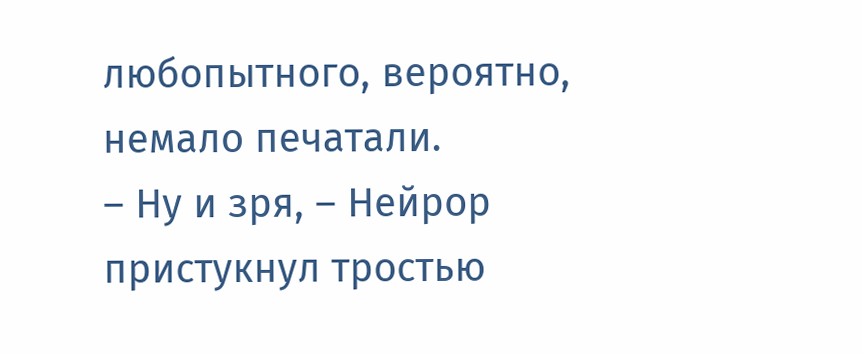любопытного, вероятно, немало печатали.
– Ну и зря, – Нейрор пристукнул тростью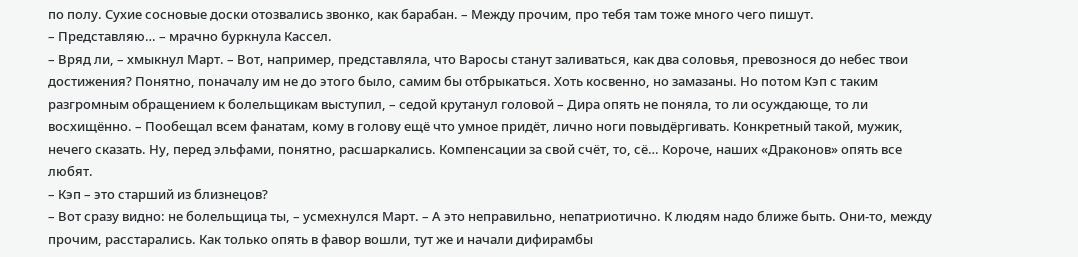по полу. Сухие сосновые доски отозвались звонко, как барабан. – Между прочим, про тебя там тоже много чего пишут.
– Представляю… – мрачно буркнула Кассел.
– Вряд ли, – хмыкнул Март. – Вот, например, представляла, что Варосы станут заливаться, как два соловья, превознося до небес твои достижения? Понятно, поначалу им не до этого было, самим бы отбрыкаться. Хоть косвенно, но замазаны. Но потом Кэп с таким разгромным обращением к болельщикам выступил, – седой крутанул головой – Дира опять не поняла, то ли осуждающе, то ли восхищённо. – Пообещал всем фанатам, кому в голову ещё что умное придёт, лично ноги повыдёргивать. Конкретный такой, мужик, нечего сказать. Ну, перед эльфами, понятно, расшаркались. Компенсации за свой счёт, то, сё… Короче, наших «Драконов» опять все любят.
– Кэп – это старший из близнецов?
– Вот сразу видно: не болельщица ты, – усмехнулся Март. – А это неправильно, непатриотично. К людям надо ближе быть. Они-то, между прочим, расстарались. Как только опять в фавор вошли, тут же и начали дифирамбы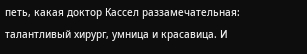петь, какая доктор Кассел раззамечательная: талантливый хирург, умница и красавица. И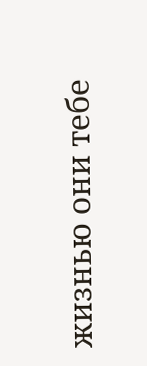жизнью они тебе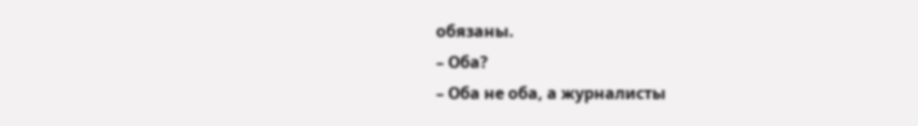обязаны.
– Оба?
– Оба не оба, а журналисты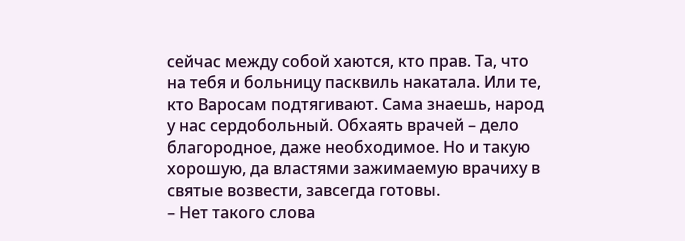сейчас между собой хаются, кто прав. Та, что на тебя и больницу пасквиль накатала. Или те, кто Варосам подтягивают. Сама знаешь, народ у нас сердобольный. Обхаять врачей – дело благородное, даже необходимое. Но и такую хорошую, да властями зажимаемую врачиху в святые возвести, завсегда готовы.
– Нет такого слова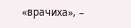«врачиха», –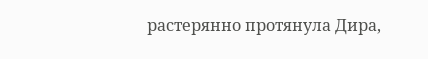растерянно протянула Дира,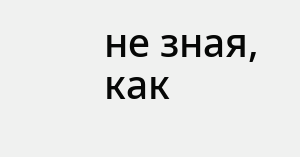не зная, как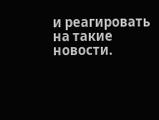и реагировать на такие новости.